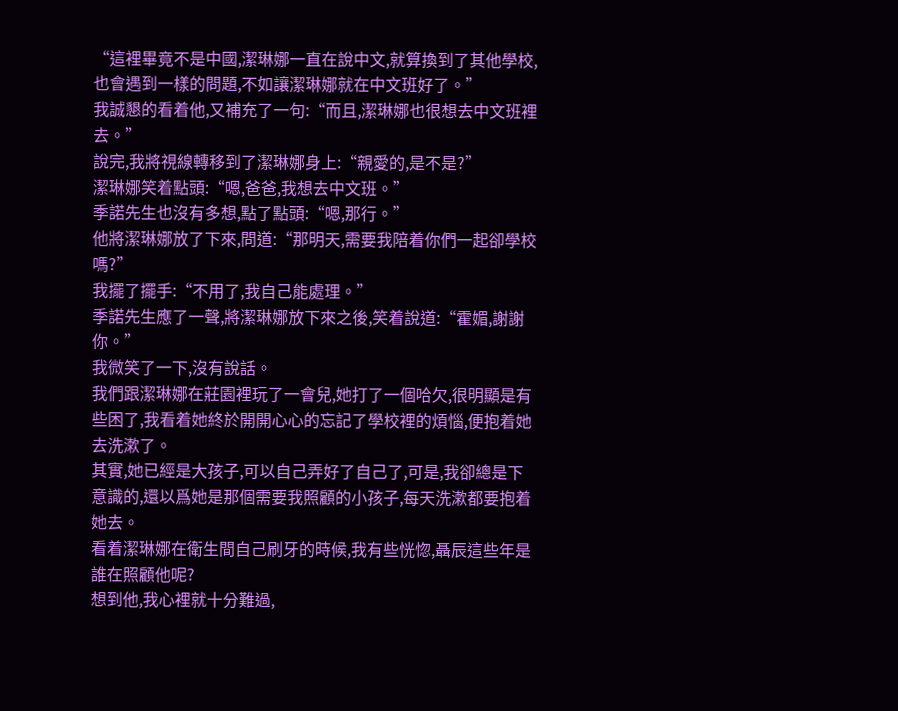“這裡畢竟不是中國,潔琳娜一直在說中文,就算換到了其他學校,也會遇到一樣的問題,不如讓潔琳娜就在中文班好了。”
我誠懇的看着他,又補充了一句:“而且,潔琳娜也很想去中文班裡去。”
說完,我將視線轉移到了潔琳娜身上:“親愛的,是不是?”
潔琳娜笑着點頭:“嗯,爸爸,我想去中文班。”
季諾先生也沒有多想,點了點頭:“嗯,那行。”
他將潔琳娜放了下來,問道:“那明天,需要我陪着你們一起卻學校嗎?”
我擺了擺手:“不用了,我自己能處理。”
季諾先生應了一聲,將潔琳娜放下來之後,笑着說道:“霍媚,謝謝你。”
我微笑了一下,沒有說話。
我們跟潔琳娜在莊園裡玩了一會兒,她打了一個哈欠,很明顯是有些困了,我看着她終於開開心心的忘記了學校裡的煩惱,便抱着她去洗漱了。
其實,她已經是大孩子,可以自己弄好了自己了,可是,我卻總是下意識的,還以爲她是那個需要我照顧的小孩子,每天洗漱都要抱着她去。
看着潔琳娜在衛生間自己刷牙的時候,我有些恍惚,聶辰這些年是誰在照顧他呢?
想到他,我心裡就十分難過,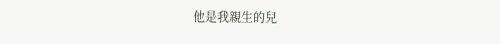他是我親生的兒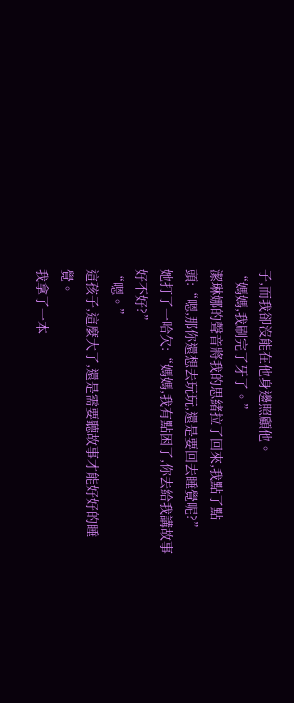子,而我卻沒能在他身邊照顧他。
“媽媽,我刷完了牙了。”
潔琳娜的聲音將我的思緒拉了回來,我點了點頭:“嗯,那你還想去玩玩,還是要回去睡覺呢?”
她打了一哈欠:“媽媽,我有點困了,你去給我講故事好不好?”
“嗯。”
這孩子,這麼大了,還是需要聽故事才能好好的睡覺。
我拿了一本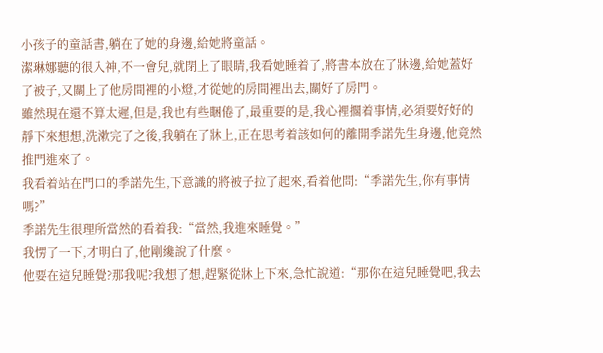小孩子的童話書,躺在了她的身邊,給她將童話。
潔琳娜聽的很入神,不一會兒,就閉上了眼睛,我看她睡着了,將書本放在了牀邊,給她蓋好了被子,又關上了他房間裡的小燈,才從她的房間裡出去,關好了房門。
雖然現在還不算太遲,但是,我也有些睏倦了,最重要的是,我心裡擱着事情,必須要好好的靜下來想想,洗漱完了之後,我躺在了牀上,正在思考着該如何的離開季諾先生身邊,他竟然推門進來了。
我看着站在門口的季諾先生,下意識的將被子拉了起來,看着他問:“季諾先生,你有事情嗎?”
季諾先生很理所當然的看着我:“當然,我進來睡覺。”
我愣了一下,才明白了,他剛纔說了什麼。
他要在這兒睡覺?那我呢?我想了想,趕緊從牀上下來,急忙說道:“那你在這兒睡覺吧,我去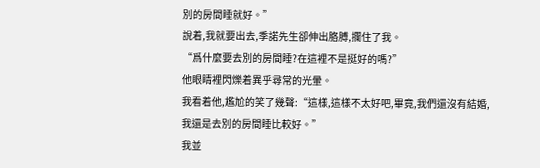別的房間睡就好。”
說着,我就要出去,季諾先生卻伸出胳膊,攔住了我。
“爲什麼要去別的房間睡?在這裡不是挺好的嗎?”
他眼睛裡閃爍着異乎尋常的光暈。
我看着他,尷尬的笑了幾聲:“這樣,這樣不太好吧,畢竟,我們還沒有結婚,我還是去別的房間睡比較好。”
我並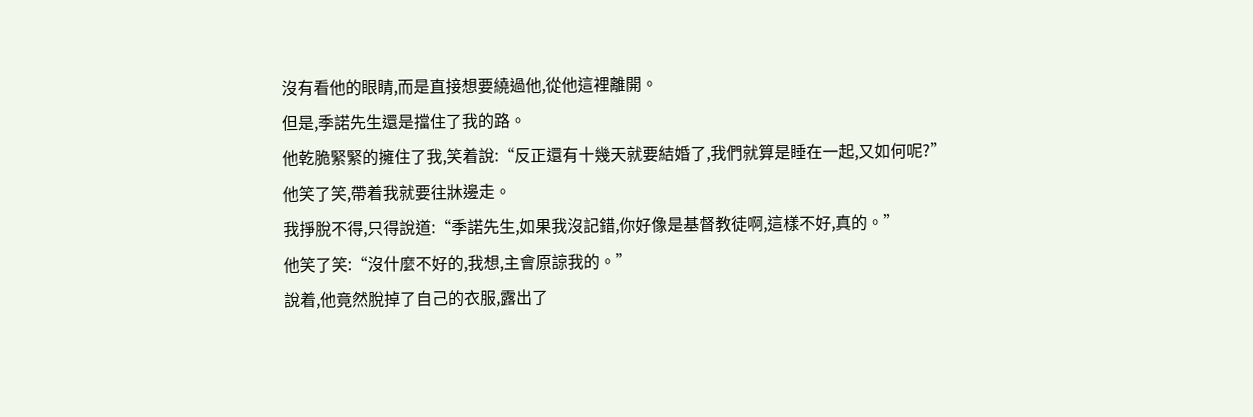沒有看他的眼睛,而是直接想要繞過他,從他這裡離開。
但是,季諾先生還是擋住了我的路。
他乾脆緊緊的擁住了我,笑着說:“反正還有十幾天就要結婚了,我們就算是睡在一起,又如何呢?”
他笑了笑,帶着我就要往牀邊走。
我掙脫不得,只得說道:“季諾先生,如果我沒記錯,你好像是基督教徒啊,這樣不好,真的。”
他笑了笑:“沒什麼不好的,我想,主會原諒我的。”
說着,他竟然脫掉了自己的衣服,露出了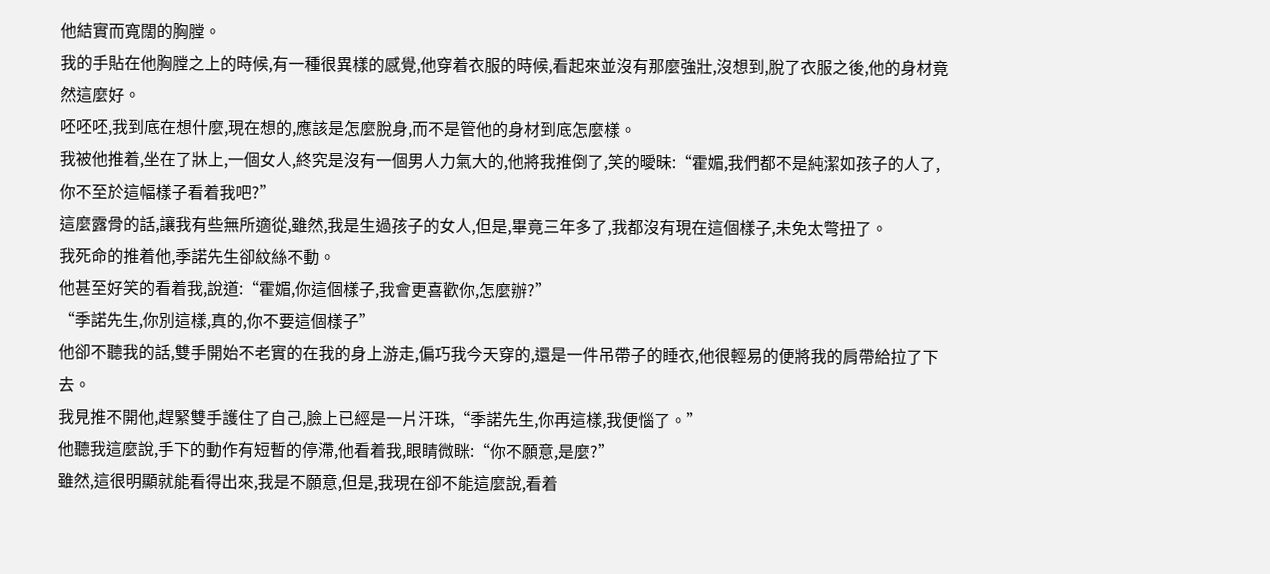他結實而寬闊的胸膛。
我的手貼在他胸膛之上的時候,有一種很異樣的感覺,他穿着衣服的時候,看起來並沒有那麼強壯,沒想到,脫了衣服之後,他的身材竟然這麼好。
呸呸呸,我到底在想什麼,現在想的,應該是怎麼脫身,而不是管他的身材到底怎麼樣。
我被他推着,坐在了牀上,一個女人,終究是沒有一個男人力氣大的,他將我推倒了,笑的曖昧:“霍媚,我們都不是純潔如孩子的人了,你不至於這幅樣子看着我吧?”
這麼露骨的話,讓我有些無所適從,雖然,我是生過孩子的女人,但是,畢竟三年多了,我都沒有現在這個樣子,未免太彆扭了。
我死命的推着他,季諾先生卻紋絲不動。
他甚至好笑的看着我,說道:“霍媚,你這個樣子,我會更喜歡你,怎麼辦?”
“季諾先生,你別這樣,真的,你不要這個樣子”
他卻不聽我的話,雙手開始不老實的在我的身上游走,偏巧我今天穿的,還是一件吊帶子的睡衣,他很輕易的便將我的肩帶給拉了下去。
我見推不開他,趕緊雙手護住了自己,臉上已經是一片汗珠,“季諾先生,你再這樣,我便惱了。”
他聽我這麼說,手下的動作有短暫的停滯,他看着我,眼睛微眯:“你不願意,是麼?”
雖然,這很明顯就能看得出來,我是不願意,但是,我現在卻不能這麼說,看着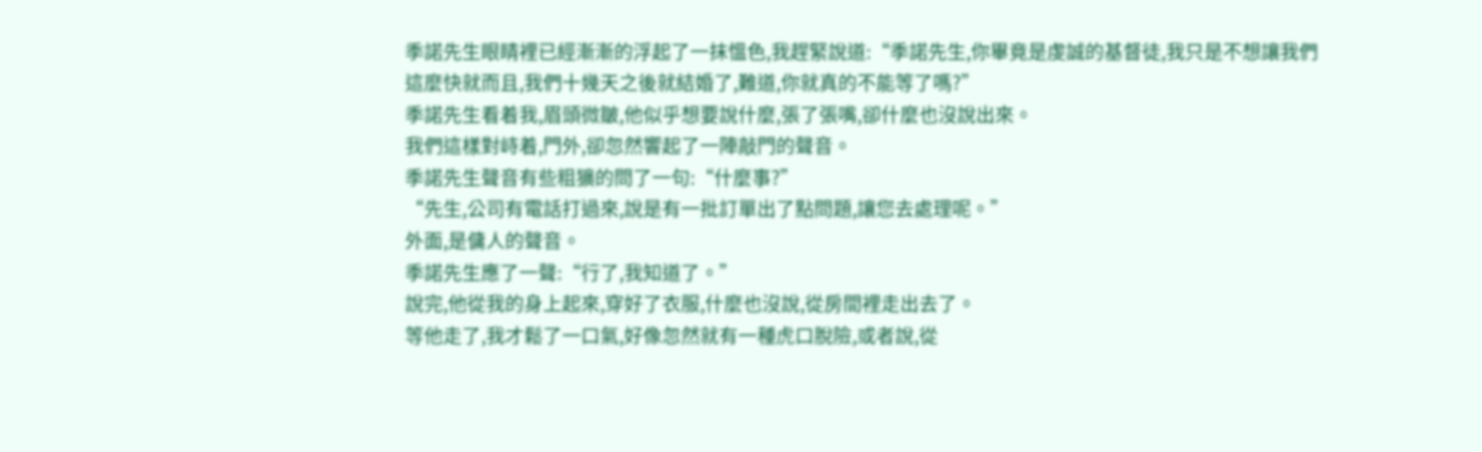季諾先生眼睛裡已經漸漸的浮起了一抹慍色,我趕緊說道:“季諾先生,你畢竟是虔誠的基督徒,我只是不想讓我們這麼快就而且,我們十幾天之後就結婚了,難道,你就真的不能等了嗎?”
季諾先生看着我,眉頭微皺,他似乎想要說什麼,張了張嘴,卻什麼也沒說出來。
我們這樣對峙着,門外,卻忽然響起了一陣敲門的聲音。
季諾先生聲音有些粗獷的問了一句:“什麼事?”
“先生,公司有電話打過來,說是有一批訂單出了點問題,讓您去處理呢。”
外面,是傭人的聲音。
季諾先生應了一聲:“行了,我知道了。”
說完,他從我的身上起來,穿好了衣服,什麼也沒說,從房間裡走出去了。
等他走了,我才鬆了一口氣,好像忽然就有一種虎口脫險,或者說,從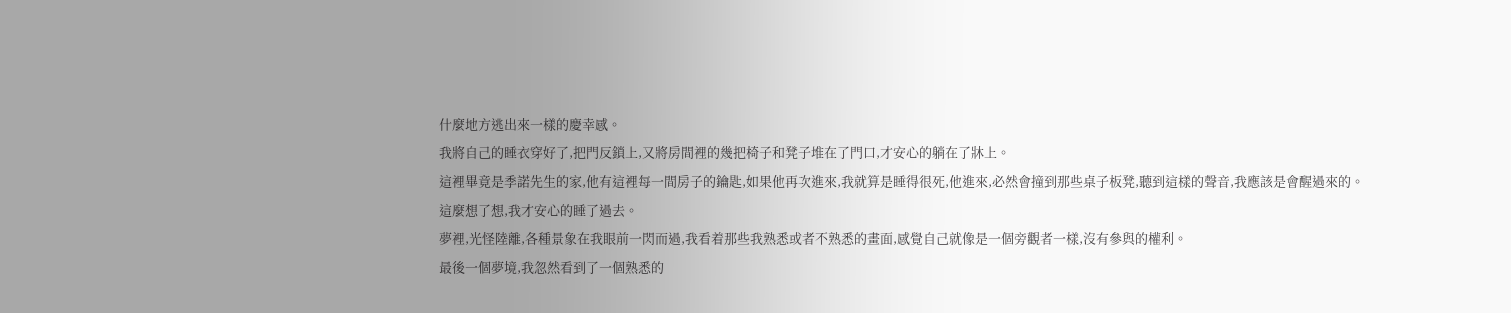什麼地方逃出來一樣的慶幸感。
我將自己的睡衣穿好了,把門反鎖上,又將房間裡的幾把椅子和凳子堆在了門口,才安心的躺在了牀上。
這裡畢竟是季諾先生的家,他有這裡每一間房子的鑰匙,如果他再次進來,我就算是睡得很死,他進來,必然會撞到那些桌子板凳,聽到這樣的聲音,我應該是會醒過來的。
這麼想了想,我才安心的睡了過去。
夢裡,光怪陸離,各種景象在我眼前一閃而過,我看着那些我熟悉或者不熟悉的畫面,感覺自己就像是一個旁觀者一樣,沒有參與的權利。
最後一個夢境,我忽然看到了一個熟悉的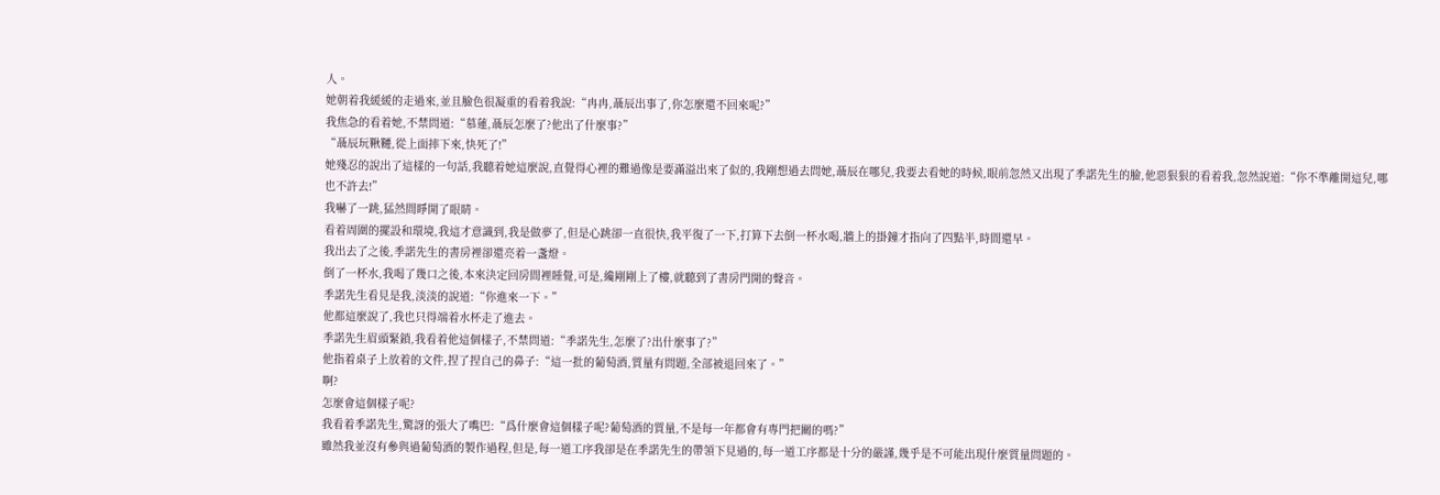人。
她朝着我緩緩的走過來,並且臉色很凝重的看着我說:“冉冉,聶辰出事了,你怎麼還不回來呢?”
我焦急的看着她,不禁問道:“慕蓮,聶辰怎麼了?他出了什麼事?”
“聶辰玩鞦韆,從上面摔下來,快死了!”
她殘忍的說出了這樣的一句話,我聽着她這麼說,直覺得心裡的難過像是要滿溢出來了似的,我剛想過去問她,聶辰在哪兒,我要去看她的時候,眼前忽然又出現了季諾先生的臉,他惡狠狠的看着我,忽然說道:“你不準離開這兒,哪也不許去!”
我嚇了一跳,猛然間睜開了眼睛。
看着周圍的擺設和環境,我這才意識到,我是做夢了,但是心跳卻一直很快,我平復了一下,打算下去倒一杯水喝,牆上的掛鐘才指向了四點半,時間還早。
我出去了之後,季諾先生的書房裡卻還亮着一盞燈。
倒了一杯水,我喝了幾口之後,本來決定回房間裡睡覺,可是,纔剛剛上了樓,就聽到了書房門開的聲音。
季諾先生看見是我,淡淡的說道:“你進來一下。”
他都這麼說了,我也只得端着水杯走了進去。
季諾先生眉頭緊鎖,我看着他這個樣子,不禁問道:“季諾先生,怎麼了?出什麼事了?”
他指着桌子上放着的文件,捏了捏自己的鼻子:“這一批的葡萄酒,質量有問題,全部被退回來了。”
啊?
怎麼會這個樣子呢?
我看着季諾先生,驚訝的張大了嘴巴:“爲什麼會這個樣子呢?葡萄酒的質量,不是每一年都會有專門把關的嗎?”
雖然我並沒有參與過葡萄酒的製作過程,但是,每一道工序我卻是在季諾先生的帶領下見過的,每一道工序都是十分的嚴謹,幾乎是不可能出現什麼質量問題的。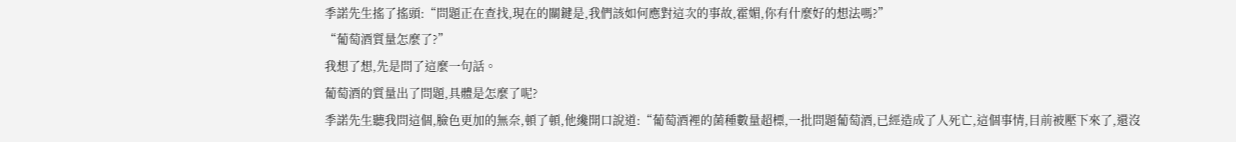季諾先生搖了搖頭:“問題正在查找,現在的關鍵是,我們該如何應對這次的事故,霍媚,你有什麼好的想法嗎?”
“葡萄酒質量怎麼了?”
我想了想,先是問了這麼一句話。
葡萄酒的質量出了問題,具體是怎麼了呢?
季諾先生聽我問這個,臉色更加的無奈,頓了頓,他纔開口說道:“葡萄酒裡的菌種數量超標,一批問題葡萄酒,已經造成了人死亡,這個事情,目前被壓下來了,還沒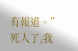有報道。”
死人了,我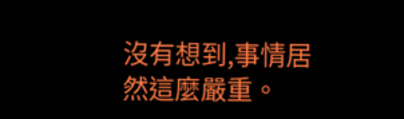沒有想到,事情居然這麼嚴重。